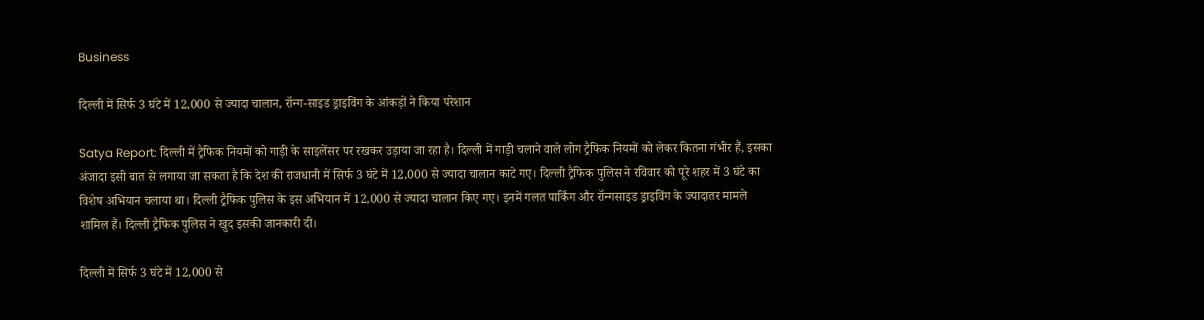Business

दिल्ली में सिर्फ 3 घंटे में 12,000 से ज्यादा चालान, रॉन्ग-साइड ड्राइविंग के आंकड़ों ने किया परेशान

Satya Report: दिल्ली में ट्रैफिक नियमों को गाड़ी के साइलेंसर पर रखकर उड़ाया जा रहा है। दिल्ली में गाड़ी चलाने वाले लोग ट्रैफिक नियमों को लेकर कितना गंभीर हैं, इसका अंजादा इसी बात से लगाया जा सकता है कि देश की राजधानी में सिर्फ 3 घंटे में 12,000 से ज्यादा चालान काटे गए। दिल्ली ट्रैफिक पुलिस ने रविवार को पूरे शहर में 3 घंटे का विशेष अभियान चलाया था। दिल्ली ट्रैफिक पुलिस के इस अभियान में 12,000 से ज्यादा चालान किए गए। इनमें गलत पार्किंग और रॉन्गसाइड ड्राइविंग के ज्यादातर मामले शामिल हैं। दिल्ली ट्रैफिक पुलिस ने खुद इसकी जानकारी दी।

दिल्ली में सिर्फ 3 घंटे में 12,000 से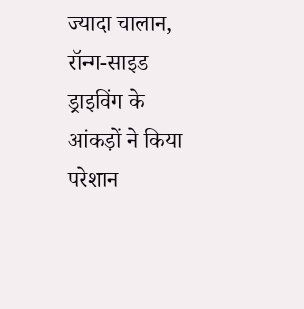ज्यादा चालान, रॉन्ग-साइड ड्राइविंग के आंकड़ों ने किया परेशान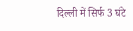दिल्ली में सिर्फ 3 घंटे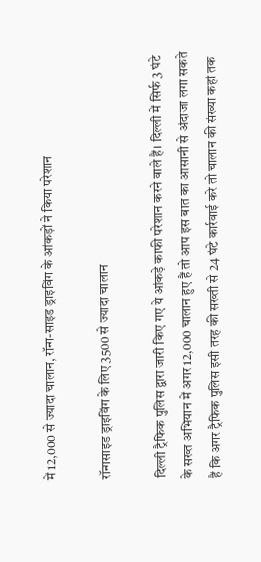में 12,000 से ज्यादा चालान, रॉन्ग-साइड ड्राइविंग के आंकड़ों ने किया परेशान

रॉन्गसाइड ड्राइविंग के लिए 3500 से ज्यादा चालान

दिल्ली ट्रैफिक पुलिस द्वारा जारी किए गए ये आंकड़े काफी परेशान करने वाले हैं। दिल्ली में सिर्फ 3 घंटे के सख्त अभियान में अगर 12,000 चालान हुए हैं तो आप इस बात का आसानी से अंदाजा लगा सकते हैं कि अगर ट्रैफिक पुलिस इसी तरह की सख्ती से 24 घंटे कार्रवाई करे तो चालान की संख्या कहां तक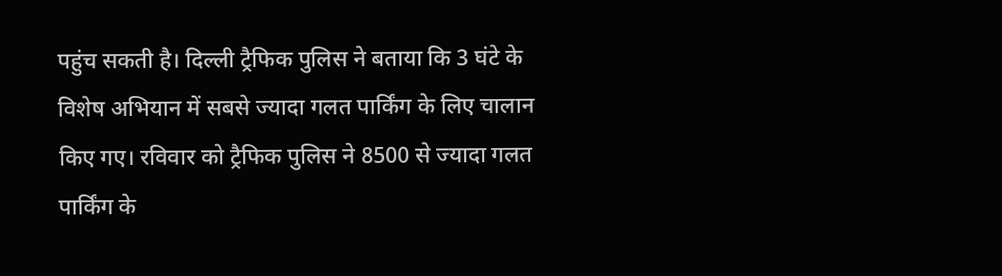पहुंच सकती है। दिल्ली ट्रैफिक पुलिस ने बताया कि 3 घंटे के विशेष अभियान में सबसे ज्यादा गलत पार्किंग के लिए चालान किए गए। रविवार को ट्रैफिक पुलिस ने 8500 से ज्यादा गलत पार्किंग के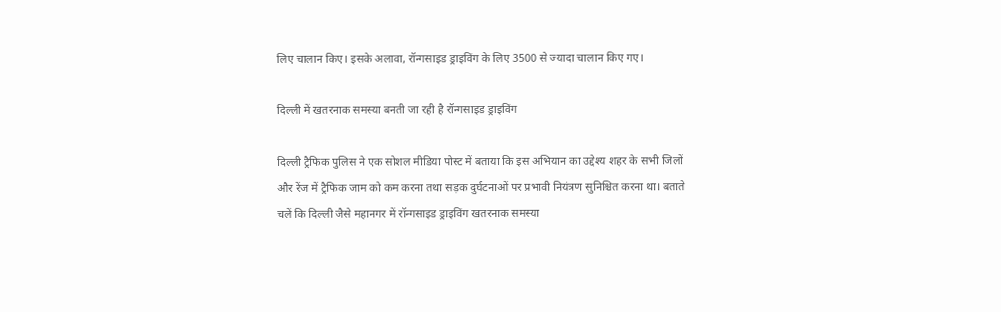लिए चालान किए। इसके अलावा, रॉन्गसाइड ड्राइविंग के लिए 3500 से ज्यादा चालान किए गए।

दिल्ली में खतरनाक समस्या बनती जा रही है रॉन्गसाइड ड्राइविंग

दिल्ली ट्रैफिक पुलिस ने एक सोशल मीडिया पोस्ट में बताया कि इस अभियान का उद्देश्य शहर के सभी जिलों और रेंज में ट्रैफिक जाम को कम करना तथा सड़क दुर्घटनाओं पर प्रभावी नियंत्रण सुनिश्चित करना था। बताते चलें कि दिल्ली जैसे महानगर में रॉन्गसाइड ड्राइविंग खतरनाक समस्या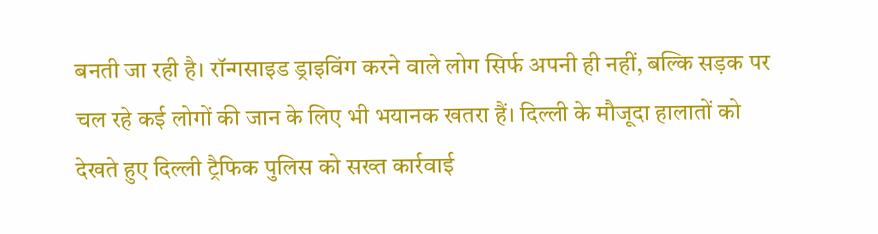बनती जा रही है। रॉन्गसाइड ड्राइविंग करने वाले लोग सिर्फ अपनी ही नहीं, बल्कि सड़क पर चल रहे कई लोगों की जान के लिए भी भयानक खतरा हैं। दिल्ली के मौजूदा हालातों को देखते हुए दिल्ली ट्रैफिक पुलिस को सख्त कार्रवाई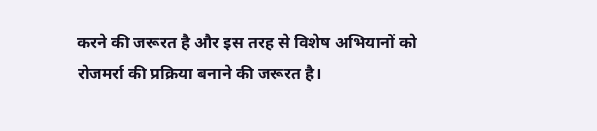करने की जरूरत है और इस तरह से विशेष अभियानों को रोजमर्रा की प्रक्रिया बनाने की जरूरत है।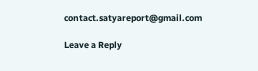contact.satyareport@gmail.com

Leave a Reply